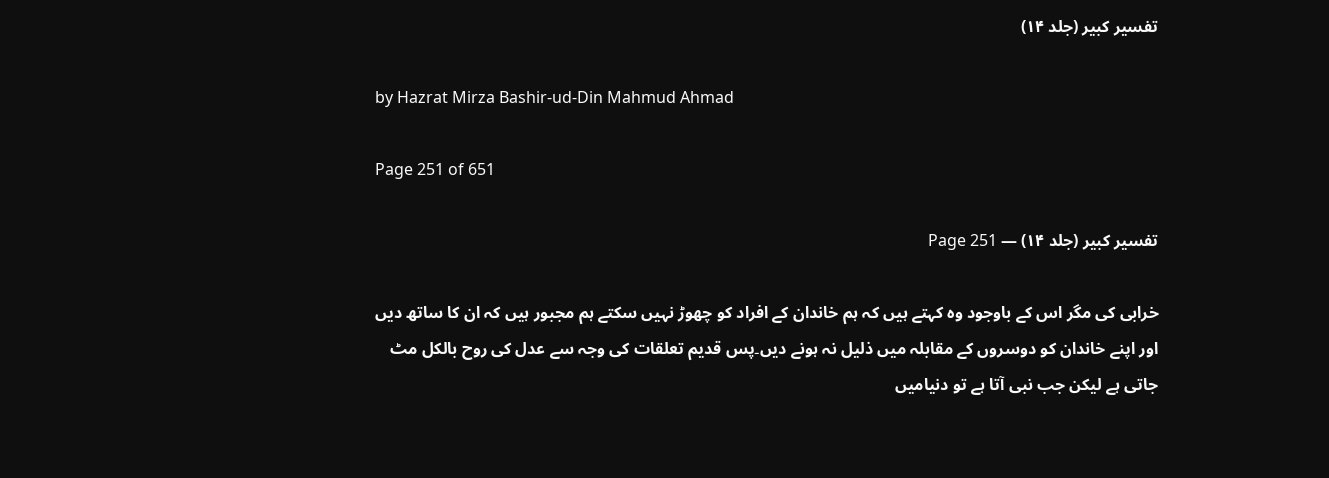تفسیر کبیر (جلد ۱۴)

by Hazrat Mirza Bashir-ud-Din Mahmud Ahmad

Page 251 of 651

تفسیر کبیر (جلد ۱۴) — Page 251

خرابی کی مگر اس کے باوجود وہ کہتے ہیں کہ ہم خاندان کے افراد کو چھوڑ نہیں سکتے ہم مجبور ہیں کہ ان کا ساتھ دیں اور اپنے خاندان کو دوسروں کے مقابلہ میں ذلیل نہ ہونے دیں۔پس قدیم تعلقات کی وجہ سے عدل کی روح بالکل مٹ جاتی ہے لیکن جب نبی آتا ہے تو دنیامیں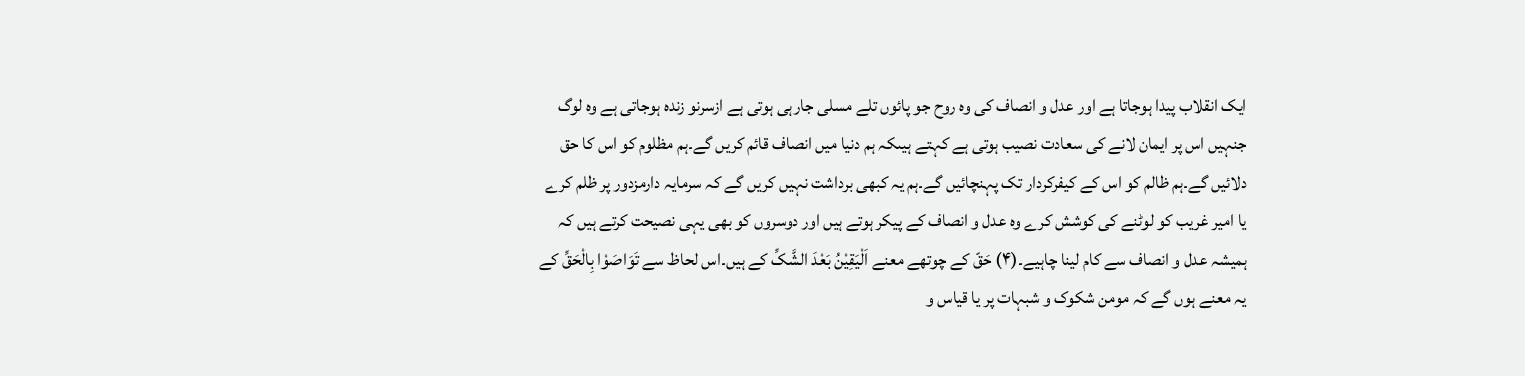ایک انقلاب پیدا ہوجاتا ہے اور عدل و انصاف کی وہ روح جو پائوں تلے مسلی جارہی ہوتی ہے ازسرنو زندہ ہوجاتی ہے وہ لوگ جنہیں اس پر ایمان لانے کی سعادت نصیب ہوتی ہے کہتے ہیںکہ ہم دنیا میں انصاف قائم کریں گے۔ہم مظلوم کو اس کا حق دلائیں گے۔ہم ظالم کو اس کے کیفرکردار تک پہنچائیں گے۔ہم یہ کبھی برداشت نہیں کریں گے کہ سرمایہ دارمزدور پر ظلم کرے یا امیر غریب کو لوٹنے کی کوشش کرے وہ عدل و انصاف کے پیکر ہوتے ہیں اور دوسروں کو بھی یہی نصیحت کرتے ہیں کہ ہمیشہ عدل و انصاف سے کام لینا چاہیے۔(۴) حَقّ کے چوتھے معنے اَلْیَقِیْنُ بَعْدَ الشَّکِّ کے ہیں۔اس لحاظ سے تَوَاصَوْا بِالْحَقِّ کے یہ معنے ہوں گے کہ مومن شکوک و شبہات پر یا قیاس و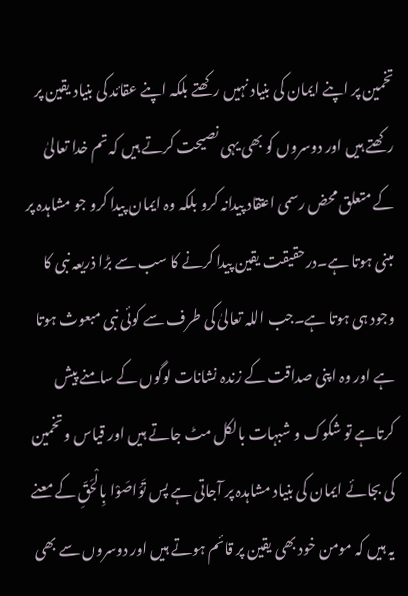تخمین پر اپنے ایمان کی بنیاد نہیں رکھتے بلکہ اپنے عقائد کی بنیاد یقین پر رکھتے ہیں اور دوسروں کو بھی یہی نصیحت کرتے ہیں کہ تم خدا تعالیٰ کے متعلق محض رسمی اعتقاد پیدانہ کرو بلکہ وہ ایمان پیدا کرو جو مشاہدہ پر مبنی ہوتا ہے۔درحقیقت یقین پیدا کرنے کا سب سے بڑا ذریعہ نبی کا وجود ہی ہوتا ہے۔جب اللہ تعالیٰ کی طرف سے کوئی نبی مبعوث ہوتا ہے اور وہ اپنی صداقت کے زندہ نشانات لوگوں کے سامنے پیش کرتاہے تو شکوک و شبہات بالکل مٹ جاتے ہیں اور قیاس و تخمین کی بجائے ایمان کی بنیاد مشاہدہ پر آجاتی ہے پس تَوَاصَوْا بِالْحَقِّ کے معنے یہ ہیں کہ مومن خود بھی یقین پر قائم ہوتے ہیں اور دوسروں سے بھی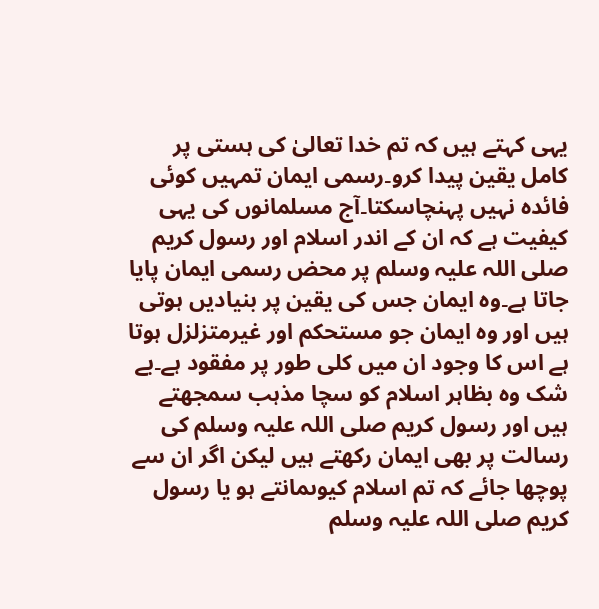یہی کہتے ہیں کہ تم خدا تعالیٰ کی ہستی پر کامل یقین پیدا کرو۔رسمی ایمان تمہیں کوئی فائدہ نہیں پہنچاسکتا۔آج مسلمانوں کی یہی کیفیت ہے کہ ان کے اندر اسلام اور رسول کریم صلی اللہ علیہ وسلم پر محض رسمی ایمان پایا جاتا ہے۔وہ ایمان جس کی یقین پر بنیادیں ہوتی ہیں اور وہ ایمان جو مستحکم اور غیرمتزلزل ہوتا ہے اس کا وجود ان میں کلی طور پر مفقود ہے۔بے شک وہ بظاہر اسلام کو سچا مذہب سمجھتے ہیں اور رسول کریم صلی اللہ علیہ وسلم کی رسالت پر بھی ایمان رکھتے ہیں لیکن اگر ان سے پوچھا جائے کہ تم اسلام کیوںمانتے ہو یا رسول کریم صلی اللہ علیہ وسلم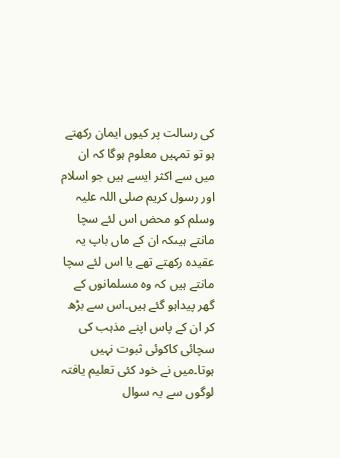کی رسالت پر کیوں ایمان رکھتے ہو تو تمہیں معلوم ہوگا کہ ان میں سے اکثر ایسے ہیں جو اسلام اور رسول کریم صلی اللہ علیہ وسلم کو محض اس لئے سچا مانتے ہیںکہ ان کے ماں باپ یہ عقیدہ رکھتے تھے یا اس لئے سچا مانتے ہیں کہ وہ مسلمانوں کے گھر پیداہو گئے ہیں۔اس سے بڑھ کر ان کے پاس اپنے مذہب کی سچائی کاکوئی ثبوت نہیں ہوتا۔میں نے خود کئی تعلیم یافتہ لوگوں سے یہ سوال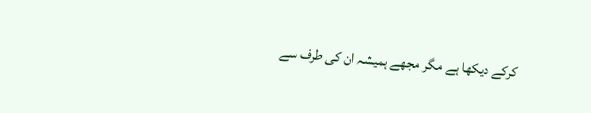کرکے دیکھا ہے مگر مجھے ہمیشہ ان کی طرف سے